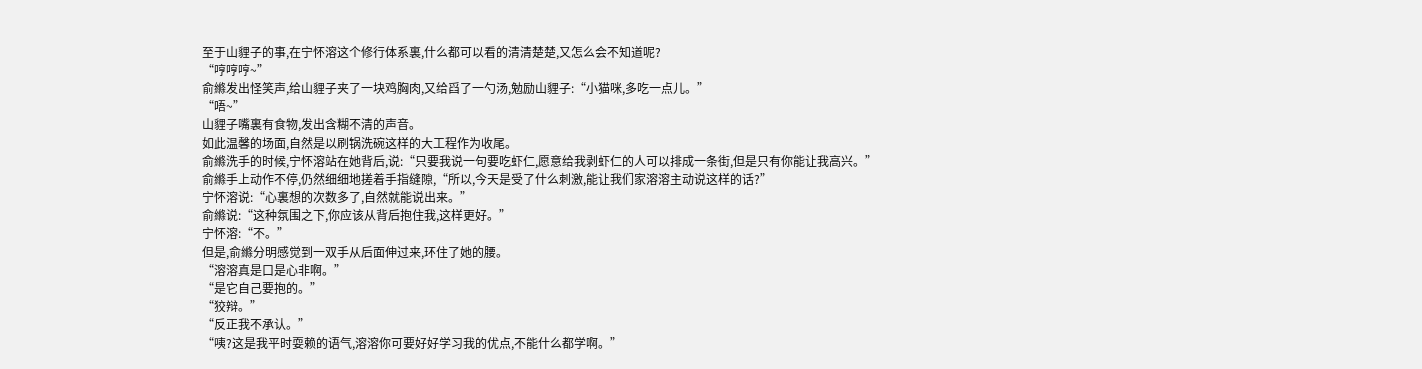至于山貍子的事,在宁怀溶这个修行体系裏,什么都可以看的清清楚楚,又怎么会不知道呢?
“哼哼哼~”
俞縧发出怪笑声,给山貍子夹了一块鸡胸肉,又给舀了一勺汤,勉励山貍子:“小猫咪,多吃一点儿。”
“唔~”
山貍子嘴裏有食物,发出含糊不清的声音。
如此温馨的场面,自然是以刷锅洗碗这样的大工程作为收尾。
俞縧洗手的时候,宁怀溶站在她背后,说:“只要我说一句要吃虾仁,愿意给我剥虾仁的人可以排成一条街,但是只有你能让我高兴。”
俞縧手上动作不停,仍然细细地搓着手指缝隙,“所以,今天是受了什么刺激,能让我们家溶溶主动说这样的话?”
宁怀溶说:“心裏想的次数多了,自然就能说出来。”
俞縧说:“这种氛围之下,你应该从背后抱住我,这样更好。”
宁怀溶:“不。”
但是,俞縧分明感觉到一双手从后面伸过来,环住了她的腰。
“溶溶真是口是心非啊。”
“是它自己要抱的。”
“狡辩。”
“反正我不承认。”
“咦?这是我平时耍赖的语气,溶溶你可要好好学习我的优点,不能什么都学啊。”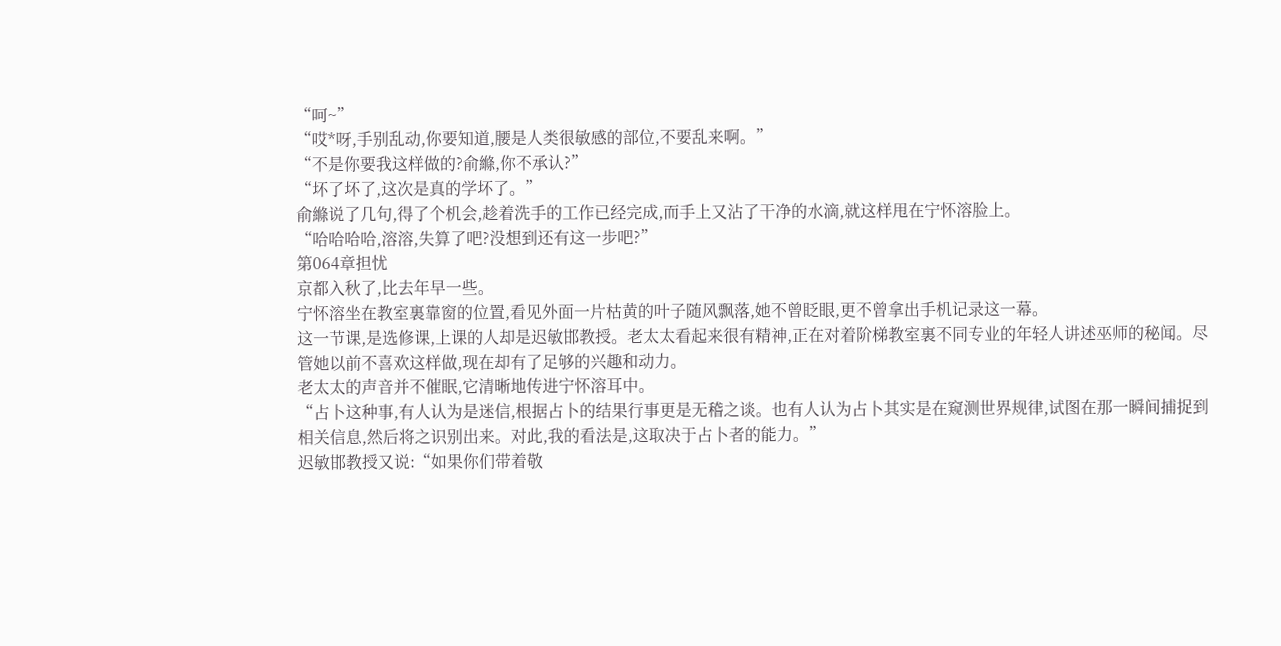“呵~”
“哎*呀,手别乱动,你要知道,腰是人类很敏感的部位,不要乱来啊。”
“不是你要我这样做的?俞縧,你不承认?”
“坏了坏了,这次是真的学坏了。”
俞縧说了几句,得了个机会,趁着洗手的工作已经完成,而手上又沾了干净的水滴,就这样甩在宁怀溶脸上。
“哈哈哈哈,溶溶,失算了吧?没想到还有这一步吧?”
第064章担忧
京都入秋了,比去年早一些。
宁怀溶坐在教室裏靠窗的位置,看见外面一片枯黄的叶子随风飘落,她不曾眨眼,更不曾拿出手机记录这一幕。
这一节课,是选修课,上课的人却是迟敏邯教授。老太太看起来很有精神,正在对着阶梯教室裏不同专业的年轻人讲述巫师的秘闻。尽管她以前不喜欢这样做,现在却有了足够的兴趣和动力。
老太太的声音并不催眠,它清晰地传进宁怀溶耳中。
“占卜这种事,有人认为是迷信,根据占卜的结果行事更是无稽之谈。也有人认为占卜其实是在窥测世界规律,试图在那一瞬间捕捉到相关信息,然后将之识别出来。对此,我的看法是,这取决于占卜者的能力。”
迟敏邯教授又说:“如果你们带着敬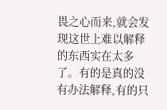畏之心而来,就会发现这世上难以解释的东西实在太多了。有的是真的没有办法解释,有的只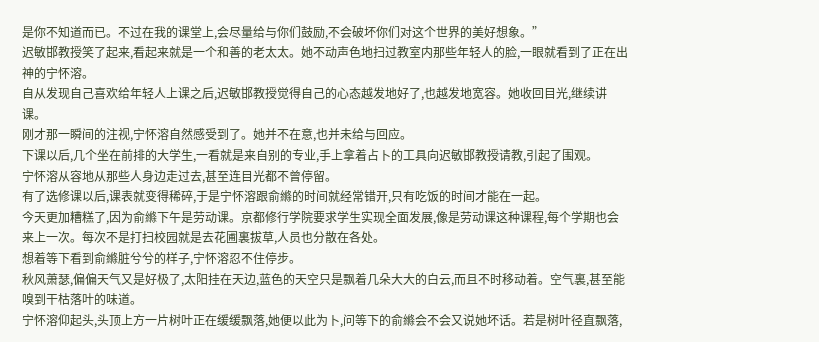是你不知道而已。不过在我的课堂上,会尽量给与你们鼓励,不会破坏你们对这个世界的美好想象。”
迟敏邯教授笑了起来,看起来就是一个和善的老太太。她不动声色地扫过教室内那些年轻人的脸,一眼就看到了正在出神的宁怀溶。
自从发现自己喜欢给年轻人上课之后,迟敏邯教授觉得自己的心态越发地好了,也越发地宽容。她收回目光,继续讲课。
刚才那一瞬间的注视,宁怀溶自然感受到了。她并不在意,也并未给与回应。
下课以后,几个坐在前排的大学生,一看就是来自别的专业,手上拿着占卜的工具向迟敏邯教授请教,引起了围观。
宁怀溶从容地从那些人身边走过去,甚至连目光都不曾停留。
有了选修课以后,课表就变得稀碎,于是宁怀溶跟俞縧的时间就经常错开,只有吃饭的时间才能在一起。
今天更加糟糕了,因为俞縧下午是劳动课。京都修行学院要求学生实现全面发展,像是劳动课这种课程,每个学期也会来上一次。每次不是打扫校园就是去花圃裏拔草,人员也分散在各处。
想着等下看到俞縧脏兮兮的样子,宁怀溶忍不住停步。
秋风萧瑟,偏偏天气又是好极了,太阳挂在天边,蓝色的天空只是飘着几朵大大的白云,而且不时移动着。空气裏,甚至能嗅到干枯落叶的味道。
宁怀溶仰起头,头顶上方一片树叶正在缓缓飘落,她便以此为卜,问等下的俞縧会不会又说她坏话。若是树叶径直飘落,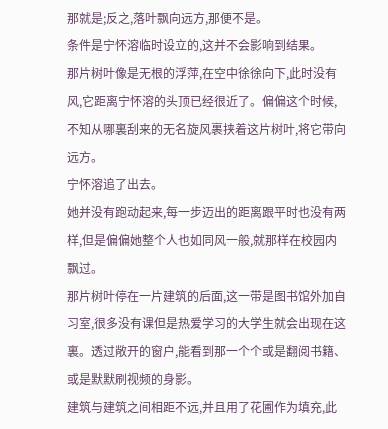那就是;反之,落叶飘向远方,那便不是。
条件是宁怀溶临时设立的,这并不会影响到结果。
那片树叶像是无根的浮萍,在空中徐徐向下,此时没有风,它距离宁怀溶的头顶已经很近了。偏偏这个时候,不知从哪裏刮来的无名旋风裹挟着这片树叶,将它带向远方。
宁怀溶追了出去。
她并没有跑动起来,每一步迈出的距离跟平时也没有两样,但是偏偏她整个人也如同风一般,就那样在校园内飘过。
那片树叶停在一片建筑的后面,这一带是图书馆外加自习室,很多没有课但是热爱学习的大学生就会出现在这裏。透过敞开的窗户,能看到那一个个或是翻阅书籍、或是默默刷视频的身影。
建筑与建筑之间相距不远,并且用了花圃作为填充,此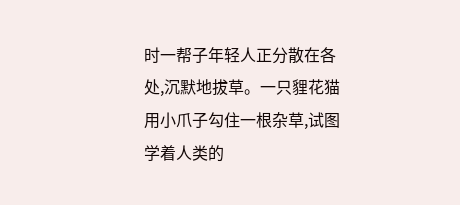时一帮子年轻人正分散在各处,沉默地拔草。一只貍花猫用小爪子勾住一根杂草,试图学着人类的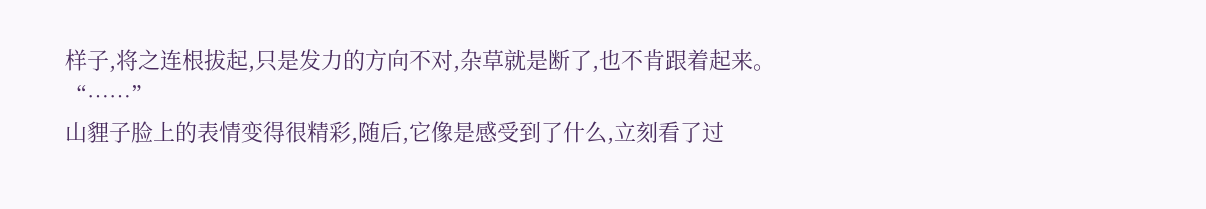样子,将之连根拔起,只是发力的方向不对,杂草就是断了,也不肯跟着起来。
“……”
山貍子脸上的表情变得很精彩,随后,它像是感受到了什么,立刻看了过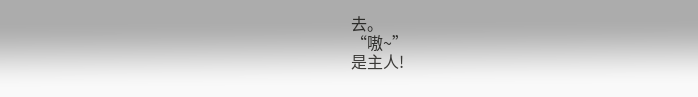去。
“嗷~”
是主人!